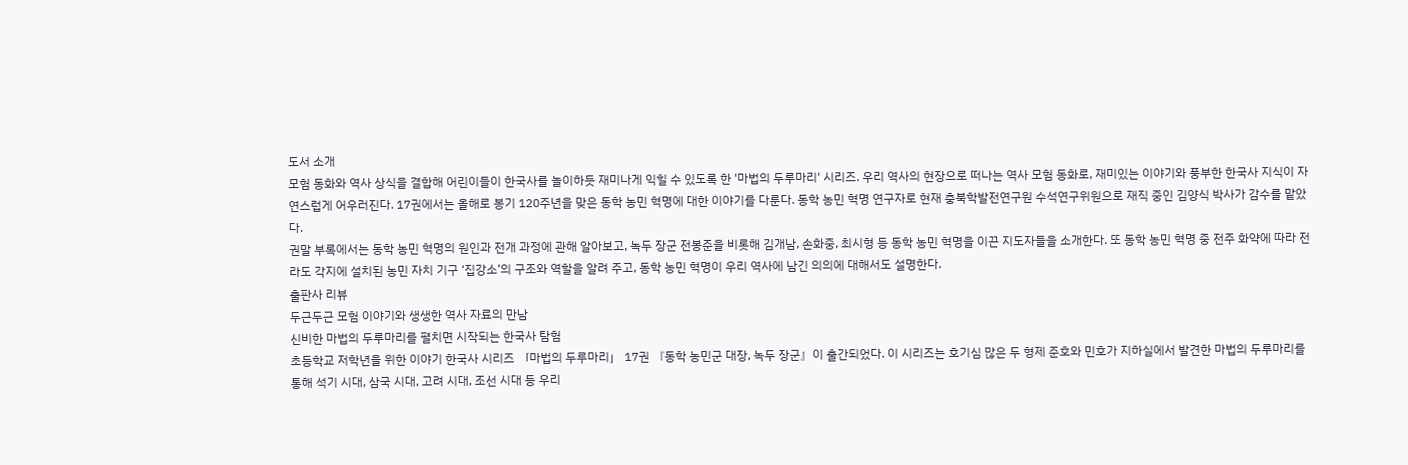도서 소개
모험 동화와 역사 상식을 결합해 어린이들이 한국사를 놀이하듯 재미나게 익힐 수 있도록 한 '마법의 두루마리' 시리즈. 우리 역사의 현장으로 떠나는 역사 모험 동화로, 재미있는 이야기와 풍부한 한국사 지식이 자연스럽게 어우러진다. 17권에서는 올해로 봉기 120주년을 맞은 동학 농민 혁명에 대한 이야기를 다룬다. 동학 농민 혁명 연구자로 현재 충북학발전연구원 수석연구위원으로 재직 중인 김양식 박사가 감수를 맡았다.
권말 부록에서는 동학 농민 혁명의 원인과 전개 과정에 관해 알아보고, 녹두 장군 전봉준을 비롯해 김개남, 손화중, 최시형 등 동학 농민 혁명을 이끈 지도자들을 소개한다. 또 동학 농민 혁명 중 전주 화약에 따라 전라도 각지에 설치된 농민 자치 기구 ‘집강소’의 구조와 역할을 알려 주고, 동학 농민 혁명이 우리 역사에 남긴 의의에 대해서도 설명한다.
출판사 리뷰
두근두근 모험 이야기와 생생한 역사 자료의 만남
신비한 마법의 두루마리를 펼치면 시작되는 한국사 탐험
초등학교 저학년을 위한 이야기 한국사 시리즈 「마법의 두루마리」 17권 『동학 농민군 대장, 녹두 장군』이 출간되었다. 이 시리즈는 호기심 많은 두 형제 준호와 민호가 지하실에서 발견한 마법의 두루마리를 통해 석기 시대, 삼국 시대, 고려 시대, 조선 시대 등 우리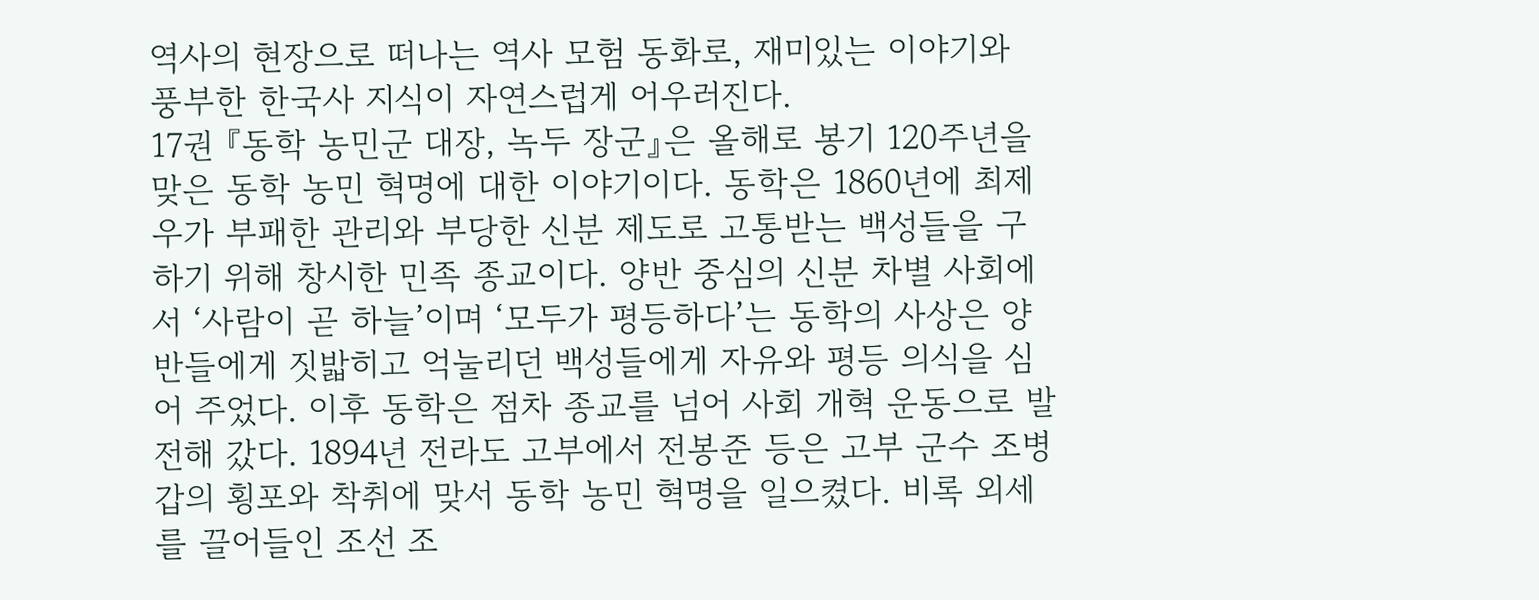역사의 현장으로 떠나는 역사 모험 동화로, 재미있는 이야기와 풍부한 한국사 지식이 자연스럽게 어우러진다.
17권 『동학 농민군 대장, 녹두 장군』은 올해로 봉기 120주년을 맞은 동학 농민 혁명에 대한 이야기이다. 동학은 1860년에 최제우가 부패한 관리와 부당한 신분 제도로 고통받는 백성들을 구하기 위해 창시한 민족 종교이다. 양반 중심의 신분 차별 사회에서 ‘사람이 곧 하늘’이며 ‘모두가 평등하다’는 동학의 사상은 양반들에게 짓밟히고 억눌리던 백성들에게 자유와 평등 의식을 심어 주었다. 이후 동학은 점차 종교를 넘어 사회 개혁 운동으로 발전해 갔다. 1894년 전라도 고부에서 전봉준 등은 고부 군수 조병갑의 횡포와 착취에 맞서 동학 농민 혁명을 일으켰다. 비록 외세를 끌어들인 조선 조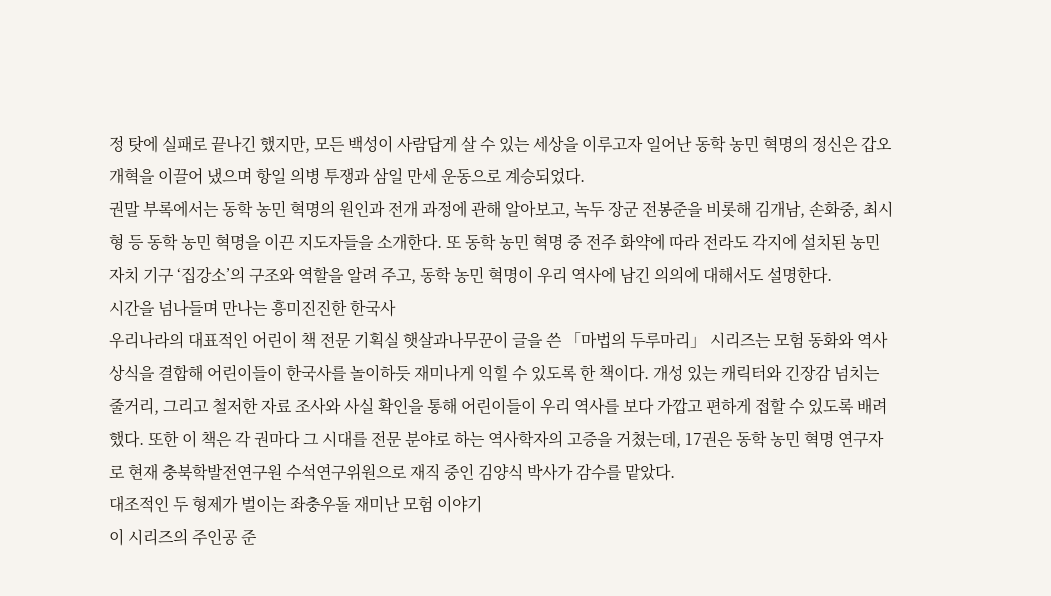정 탓에 실패로 끝나긴 했지만, 모든 백성이 사람답게 살 수 있는 세상을 이루고자 일어난 동학 농민 혁명의 정신은 갑오개혁을 이끌어 냈으며 항일 의병 투쟁과 삼일 만세 운동으로 계승되었다.
권말 부록에서는 동학 농민 혁명의 원인과 전개 과정에 관해 알아보고, 녹두 장군 전봉준을 비롯해 김개남, 손화중, 최시형 등 동학 농민 혁명을 이끈 지도자들을 소개한다. 또 동학 농민 혁명 중 전주 화약에 따라 전라도 각지에 설치된 농민 자치 기구 ‘집강소’의 구조와 역할을 알려 주고, 동학 농민 혁명이 우리 역사에 남긴 의의에 대해서도 설명한다.
시간을 넘나들며 만나는 흥미진진한 한국사
우리나라의 대표적인 어린이 책 전문 기획실 햇살과나무꾼이 글을 쓴 「마법의 두루마리」 시리즈는 모험 동화와 역사 상식을 결합해 어린이들이 한국사를 놀이하듯 재미나게 익힐 수 있도록 한 책이다. 개성 있는 캐릭터와 긴장감 넘치는 줄거리, 그리고 철저한 자료 조사와 사실 확인을 통해 어린이들이 우리 역사를 보다 가깝고 편하게 접할 수 있도록 배려했다. 또한 이 책은 각 권마다 그 시대를 전문 분야로 하는 역사학자의 고증을 거쳤는데, 17권은 동학 농민 혁명 연구자로 현재 충북학발전연구원 수석연구위원으로 재직 중인 김양식 박사가 감수를 맡았다.
대조적인 두 형제가 벌이는 좌충우돌 재미난 모험 이야기
이 시리즈의 주인공 준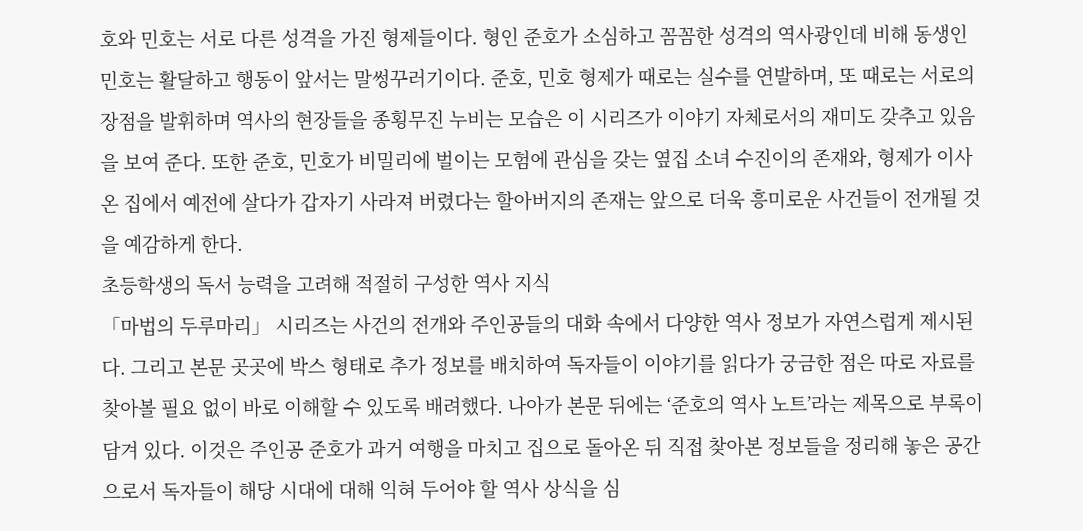호와 민호는 서로 다른 성격을 가진 형제들이다. 형인 준호가 소심하고 꼼꼼한 성격의 역사광인데 비해 동생인 민호는 활달하고 행동이 앞서는 말썽꾸러기이다. 준호, 민호 형제가 때로는 실수를 연발하며, 또 때로는 서로의 장점을 발휘하며 역사의 현장들을 종횡무진 누비는 모습은 이 시리즈가 이야기 자체로서의 재미도 갖추고 있음을 보여 준다. 또한 준호, 민호가 비밀리에 벌이는 모험에 관심을 갖는 옆집 소녀 수진이의 존재와, 형제가 이사 온 집에서 예전에 살다가 갑자기 사라져 버렸다는 할아버지의 존재는 앞으로 더욱 흥미로운 사건들이 전개될 것을 예감하게 한다.
초등학생의 독서 능력을 고려해 적절히 구성한 역사 지식
「마법의 두루마리」 시리즈는 사건의 전개와 주인공들의 대화 속에서 다양한 역사 정보가 자연스럽게 제시된다. 그리고 본문 곳곳에 박스 형태로 추가 정보를 배치하여 독자들이 이야기를 읽다가 궁금한 점은 따로 자료를 찾아볼 필요 없이 바로 이해할 수 있도록 배려했다. 나아가 본문 뒤에는 ‘준호의 역사 노트’라는 제목으로 부록이 담겨 있다. 이것은 주인공 준호가 과거 여행을 마치고 집으로 돌아온 뒤 직접 찾아본 정보들을 정리해 놓은 공간으로서 독자들이 해당 시대에 대해 익혀 두어야 할 역사 상식을 심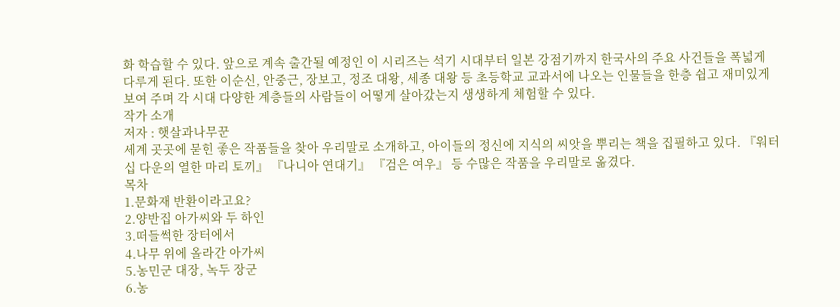화 학습할 수 있다. 앞으로 계속 출간될 예정인 이 시리즈는 석기 시대부터 일본 강점기까지 한국사의 주요 사건들을 폭넓게 다루게 된다. 또한 이순신, 안중근, 장보고, 정조 대왕, 세종 대왕 등 초등학교 교과서에 나오는 인물들을 한층 쉽고 재미있게 보여 주며 각 시대 다양한 계층들의 사람들이 어떻게 살아갔는지 생생하게 체험할 수 있다.
작가 소개
저자 : 햇살과나무꾼
세계 곳곳에 묻힌 좋은 작품들을 찾아 우리말로 소개하고, 아이들의 정신에 지식의 씨앗을 뿌리는 책을 집필하고 있다. 『워터십 다운의 열한 마리 토끼』 『나니아 연대기』 『검은 여우』 등 수많은 작품을 우리말로 옮겼다.
목차
1.문화재 반환이라고요?
2.양반집 아가씨와 두 하인
3.떠들썩한 장터에서
4.나무 위에 올라간 아가씨
5.농민군 대장, 녹두 장군
6.농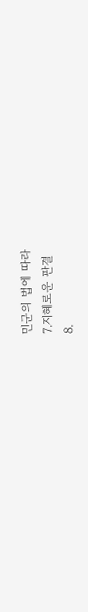민군의 법에 따라
7.지혜로운 판결
8.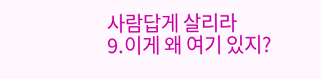사람답게 살리라
9.이게 왜 여기 있지?